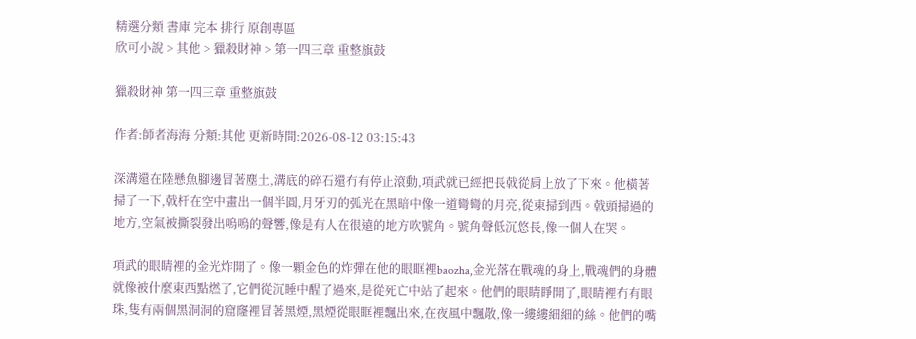精選分類 書庫 完本 排行 原創專區
欣可小說 > 其他 > 獵殺財神 > 第一四三章 重整旗鼓

獵殺財神 第一四三章 重整旗鼓

作者:師者海海 分類:其他 更新時間:2026-08-12 03:15:43

深溝還在陸懸魚腳邊冒著塵土,溝底的碎石還冇有停止滾動,項武就已經把長戟從肩上放了下來。他橫著掃了一下,戟杆在空中畫出一個半圓,月牙刃的弧光在黑暗中像一道彎彎的月亮,從東掃到西。戟頭掃過的地方,空氣被撕裂發出嗚嗚的聲響,像是有人在很遠的地方吹號角。號角聲低沉悠長,像一個人在哭。

項武的眼睛裡的金光炸開了。像一顆金色的炸彈在他的眼眶裡baozha,金光落在戰魂的身上,戰魂們的身體就像被什麼東西點燃了,它們從沉睡中醒了過來,是從死亡中站了起來。他們的眼睛睜開了,眼睛裡冇有眼珠,隻有兩個黑洞洞的窟窿裡冒著黑煙,黑煙從眼眶裡飄出來,在夜風中飄散,像一縷縷細細的絲。他們的嘴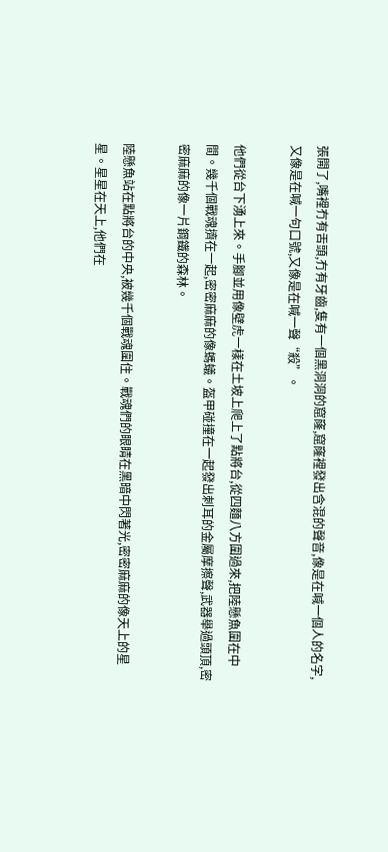張開了,嘴裡冇有舌頭,冇有牙齒,隻有一個黑洞洞的窟窿,窟窿裡發出含混的聲音,像是在喊一個人的名字,又像是在喊一句口號,又像是在喊一聲“殺”。

他們從台下湧上來。手腳並用像壁虎一樣在土坡上爬上了點將台,從四麵八方圍過來,把陸懸魚圍在中間。幾千個戰魂擠在一起,密密麻麻的像螞蟻。盔甲碰撞在一起發出刺耳的金屬摩擦聲,武器舉過頭頂,密密麻麻的像一片鋼鐵的森林。

陸懸魚站在點將台的中央,被幾千個戰魂圍住。戰魂們的眼睛在黑暗中閃著光,密密麻麻的像天上的星星。星星在天上,他們在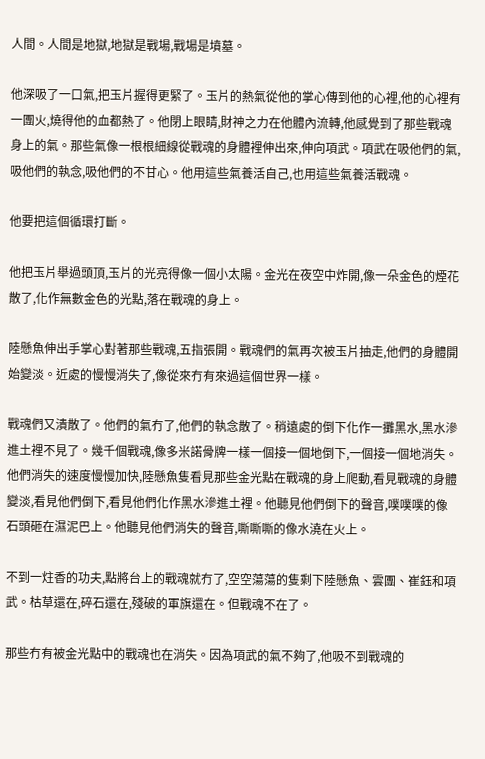人間。人間是地獄,地獄是戰場,戰場是墳墓。

他深吸了一口氣,把玉片握得更緊了。玉片的熱氣從他的掌心傳到他的心裡,他的心裡有一團火,燒得他的血都熱了。他閉上眼睛,財神之力在他體內流轉,他感覺到了那些戰魂身上的氣。那些氣像一根根細線從戰魂的身體裡伸出來,伸向項武。項武在吸他們的氣,吸他們的執念,吸他們的不甘心。他用這些氣養活自己,也用這些氣養活戰魂。

他要把這個循環打斷。

他把玉片舉過頭頂,玉片的光亮得像一個小太陽。金光在夜空中炸開,像一朵金色的煙花散了,化作無數金色的光點,落在戰魂的身上。

陸懸魚伸出手掌心對著那些戰魂,五指張開。戰魂們的氣再次被玉片抽走,他們的身體開始變淡。近處的慢慢消失了,像從來冇有來過這個世界一樣。

戰魂們又潰散了。他們的氣冇了,他們的執念散了。稍遠處的倒下化作一攤黑水,黑水滲進土裡不見了。幾千個戰魂,像多米諾骨牌一樣一個接一個地倒下,一個接一個地消失。他們消失的速度慢慢加快,陸懸魚隻看見那些金光點在戰魂的身上爬動,看見戰魂的身體變淡,看見他們倒下,看見他們化作黑水滲進土裡。他聽見他們倒下的聲音,噗噗噗的像石頭砸在濕泥巴上。他聽見他們消失的聲音,嘶嘶嘶的像水澆在火上。

不到一炷香的功夫,點將台上的戰魂就冇了,空空蕩蕩的隻剩下陸懸魚、雲團、崔鈺和項武。枯草還在,碎石還在,殘破的軍旗還在。但戰魂不在了。

那些冇有被金光點中的戰魂也在消失。因為項武的氣不夠了,他吸不到戰魂的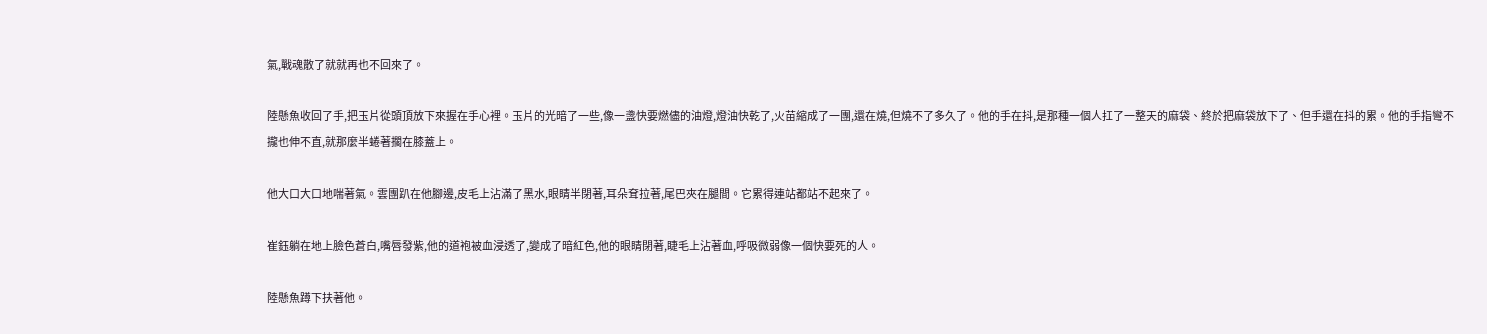氣,戰魂散了就就再也不回來了。

陸懸魚收回了手,把玉片從頭頂放下來握在手心裡。玉片的光暗了一些,像一盞快要燃儘的油燈,燈油快乾了,火苗縮成了一團,還在燒,但燒不了多久了。他的手在抖,是那種一個人扛了一整天的麻袋、終於把麻袋放下了、但手還在抖的累。他的手指彎不攏也伸不直,就那麼半蜷著擱在膝蓋上。

他大口大口地喘著氣。雲團趴在他腳邊,皮毛上沾滿了黑水,眼睛半閉著,耳朵耷拉著,尾巴夾在腿間。它累得連站都站不起來了。

崔鈺躺在地上臉色蒼白,嘴唇發紫,他的道袍被血浸透了,變成了暗紅色,他的眼睛閉著,睫毛上沾著血,呼吸微弱像一個快要死的人。

陸懸魚蹲下扶著他。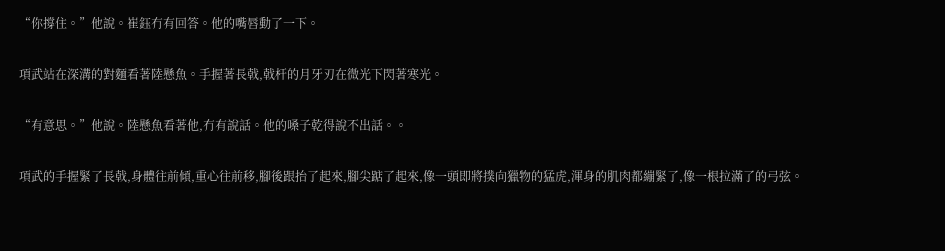“你撐住。”他說。崔鈺冇有回答。他的嘴唇動了一下。

項武站在深溝的對麵看著陸懸魚。手握著長戟,戟杆的月牙刃在微光下閃著寒光。

“有意思。”他說。陸懸魚看著他,冇有說話。他的嗓子乾得說不出話。。

項武的手握緊了長戟,身體往前傾,重心往前移,腳後跟抬了起來,腳尖踮了起來,像一頭即將撲向獵物的猛虎,渾身的肌肉都繃緊了,像一根拉滿了的弓弦。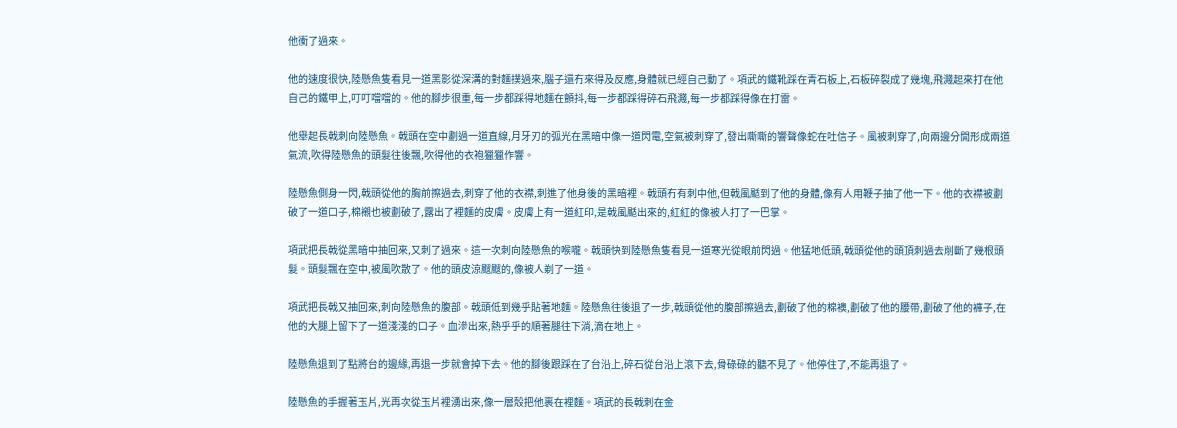他衝了過來。

他的速度很快,陸懸魚隻看見一道黑影從深溝的對麵撲過來,腦子還冇來得及反應,身體就已經自己動了。項武的鐵靴踩在青石板上,石板碎裂成了幾塊,飛濺起來打在他自己的鐵甲上,叮叮噹噹的。他的腳步很重,每一步都踩得地麵在顫抖,每一步都踩得碎石飛濺,每一步都踩得像在打雷。

他舉起長戟刺向陸懸魚。戟頭在空中劃過一道直線,月牙刃的弧光在黑暗中像一道閃電,空氣被刺穿了,發出嘶嘶的響聲像蛇在吐信子。風被刺穿了,向兩邊分開形成兩道氣流,吹得陸懸魚的頭髮往後飄,吹得他的衣袍獵獵作響。

陸懸魚側身一閃,戟頭從他的胸前擦過去,刺穿了他的衣襟,刺進了他身後的黑暗裡。戟頭冇有刺中他,但戟風颳到了他的身體,像有人用鞭子抽了他一下。他的衣襟被劃破了一道口子,棉襯也被劃破了,露出了裡麵的皮膚。皮膚上有一道紅印,是戟風颳出來的,紅紅的像被人打了一巴掌。

項武把長戟從黑暗中抽回來,又刺了過來。這一次刺向陸懸魚的喉嚨。戟頭快到陸懸魚隻看見一道寒光從眼前閃過。他猛地低頭,戟頭從他的頭頂刺過去削斷了幾根頭髮。頭髮飄在空中,被風吹散了。他的頭皮涼颼颼的,像被人剃了一道。

項武把長戟又抽回來,刺向陸懸魚的腹部。戟頭低到幾乎貼著地麵。陸懸魚往後退了一步,戟頭從他的腹部擦過去,劃破了他的棉襖,劃破了他的腰帶,劃破了他的褲子,在他的大腿上留下了一道淺淺的口子。血滲出來,熱乎乎的順著腿往下淌,滴在地上。

陸懸魚退到了點將台的邊緣,再退一步就會掉下去。他的腳後跟踩在了台沿上,碎石從台沿上滾下去,骨碌碌的聽不見了。他停住了,不能再退了。

陸懸魚的手握著玉片,光再次從玉片裡湧出來,像一層殼把他裹在裡麵。項武的長戟刺在金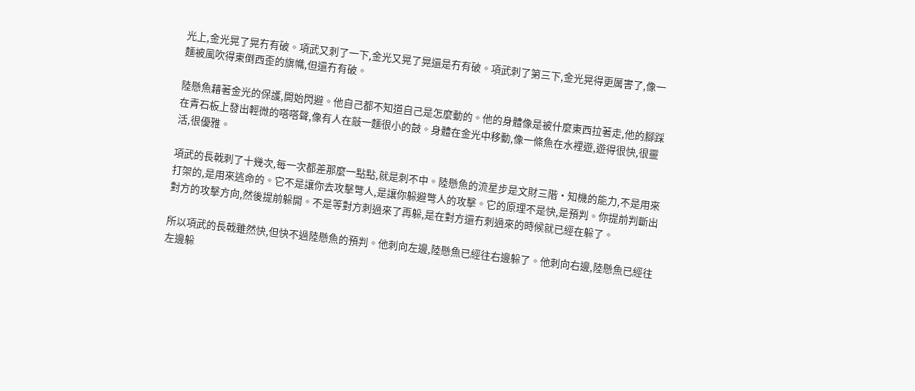光上,金光晃了晃冇有破。項武又刺了一下,金光又晃了晃還是冇有破。項武刺了第三下,金光晃得更厲害了,像一麵被風吹得東倒西歪的旗幟,但還冇有破。

陸懸魚藉著金光的保護,開始閃避。他自己都不知道自己是怎麼動的。他的身體像是被什麼東西拉著走,他的腳踩在青石板上發出輕微的嗒嗒聲,像有人在敲一麵很小的鼓。身體在金光中移動,像一條魚在水裡遊,遊得很快,很靈活,很優雅。

項武的長戟刺了十幾次,每一次都差那麼一點點,就是刺不中。陸懸魚的流星步是文財三階·知機的能力,不是用來打架的,是用來逃命的。它不是讓你去攻擊彆人,是讓你躲避彆人的攻擊。它的原理不是快,是預判。你提前判斷出對方的攻擊方向,然後提前躲開。不是等對方刺過來了再躲,是在對方還冇刺過來的時候就已經在躲了。

所以項武的長戟雖然快,但快不過陸懸魚的預判。他刺向左邊,陸懸魚已經往右邊躲了。他刺向右邊,陸懸魚已經往左邊躲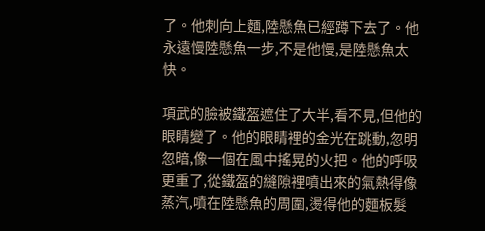了。他刺向上麵,陸懸魚已經蹲下去了。他永遠慢陸懸魚一步,不是他慢,是陸懸魚太快。

項武的臉被鐵盔遮住了大半,看不見,但他的眼睛變了。他的眼睛裡的金光在跳動,忽明忽暗,像一個在風中搖晃的火把。他的呼吸更重了,從鐵盔的縫隙裡噴出來的氣熱得像蒸汽,噴在陸懸魚的周圍,燙得他的麵板髮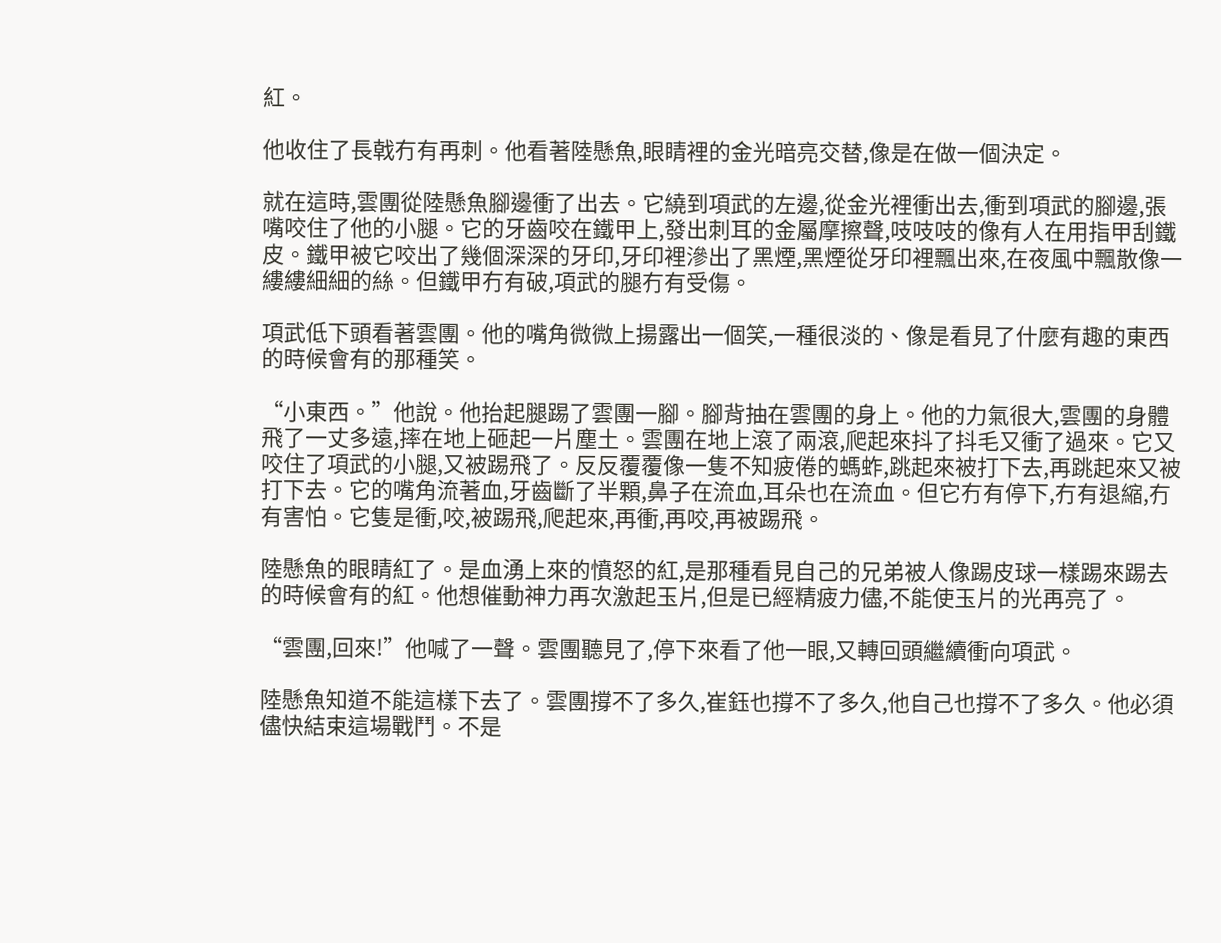紅。

他收住了長戟冇有再刺。他看著陸懸魚,眼睛裡的金光暗亮交替,像是在做一個決定。

就在這時,雲團從陸懸魚腳邊衝了出去。它繞到項武的左邊,從金光裡衝出去,衝到項武的腳邊,張嘴咬住了他的小腿。它的牙齒咬在鐵甲上,發出刺耳的金屬摩擦聲,吱吱吱的像有人在用指甲刮鐵皮。鐵甲被它咬出了幾個深深的牙印,牙印裡滲出了黑煙,黑煙從牙印裡飄出來,在夜風中飄散像一縷縷細細的絲。但鐵甲冇有破,項武的腿冇有受傷。

項武低下頭看著雲團。他的嘴角微微上揚露出一個笑,一種很淡的、像是看見了什麼有趣的東西的時候會有的那種笑。

“小東西。”他說。他抬起腿踢了雲團一腳。腳背抽在雲團的身上。他的力氣很大,雲團的身體飛了一丈多遠,摔在地上砸起一片塵土。雲團在地上滾了兩滾,爬起來抖了抖毛又衝了過來。它又咬住了項武的小腿,又被踢飛了。反反覆覆像一隻不知疲倦的螞蚱,跳起來被打下去,再跳起來又被打下去。它的嘴角流著血,牙齒斷了半顆,鼻子在流血,耳朵也在流血。但它冇有停下,冇有退縮,冇有害怕。它隻是衝,咬,被踢飛,爬起來,再衝,再咬,再被踢飛。

陸懸魚的眼睛紅了。是血湧上來的憤怒的紅,是那種看見自己的兄弟被人像踢皮球一樣踢來踢去的時候會有的紅。他想催動神力再次激起玉片,但是已經精疲力儘,不能使玉片的光再亮了。

“雲團,回來!”他喊了一聲。雲團聽見了,停下來看了他一眼,又轉回頭繼續衝向項武。

陸懸魚知道不能這樣下去了。雲團撐不了多久,崔鈺也撐不了多久,他自己也撐不了多久。他必須儘快結束這場戰鬥。不是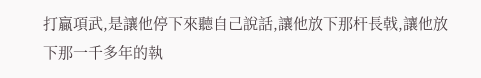打贏項武,是讓他停下來聽自己說話,讓他放下那杆長戟,讓他放下那一千多年的執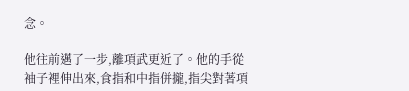念。

他往前邁了一步,離項武更近了。他的手從袖子裡伸出來,食指和中指併攏,指尖對著項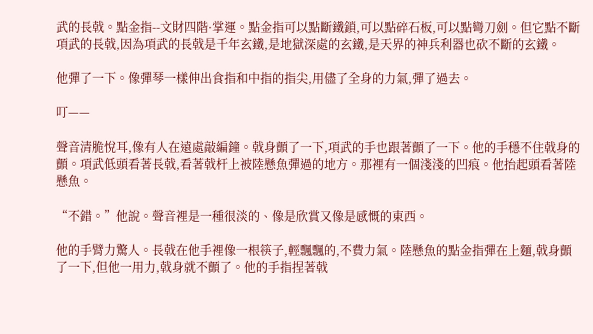武的長戟。點金指--文財四階·掌運。點金指可以點斷鐵鎖,可以點碎石板,可以點彎刀劍。但它點不斷項武的長戟,因為項武的長戟是千年玄鐵,是地獄深處的玄鐵,是天界的神兵利器也砍不斷的玄鐵。

他彈了一下。像彈琴一樣伸出食指和中指的指尖,用儘了全身的力氣,彈了過去。

叮——

聲音清脆悅耳,像有人在遠處敲編鐘。戟身顫了一下,項武的手也跟著顫了一下。他的手穩不住戟身的顫。項武低頭看著長戟,看著戟杆上被陸懸魚彈過的地方。那裡有一個淺淺的凹痕。他抬起頭看著陸懸魚。

“不錯。”他說。聲音裡是一種很淡的、像是欣賞又像是感慨的東西。

他的手臂力驚人。長戟在他手裡像一根筷子,輕飄飄的,不費力氣。陸懸魚的點金指彈在上麵,戟身顫了一下,但他一用力,戟身就不顫了。他的手指捏著戟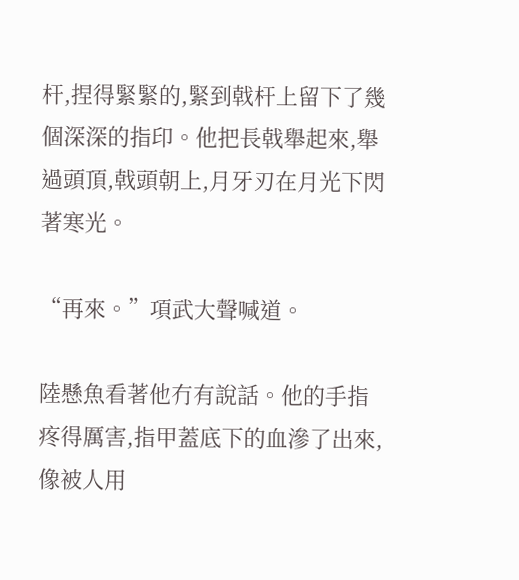杆,捏得緊緊的,緊到戟杆上留下了幾個深深的指印。他把長戟舉起來,舉過頭頂,戟頭朝上,月牙刃在月光下閃著寒光。

“再來。”項武大聲喊道。

陸懸魚看著他冇有說話。他的手指疼得厲害,指甲蓋底下的血滲了出來,像被人用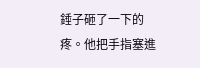錘子砸了一下的疼。他把手指塞進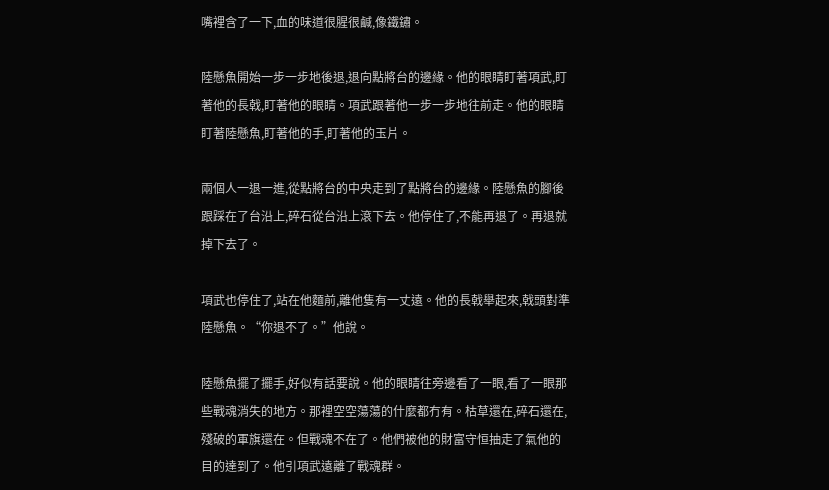嘴裡含了一下,血的味道很腥很鹹,像鐵鏽。

陸懸魚開始一步一步地後退,退向點將台的邊緣。他的眼睛盯著項武,盯著他的長戟,盯著他的眼睛。項武跟著他一步一步地往前走。他的眼睛盯著陸懸魚,盯著他的手,盯著他的玉片。

兩個人一退一進,從點將台的中央走到了點將台的邊緣。陸懸魚的腳後跟踩在了台沿上,碎石從台沿上滾下去。他停住了,不能再退了。再退就掉下去了。

項武也停住了,站在他麵前,離他隻有一丈遠。他的長戟舉起來,戟頭對準陸懸魚。“你退不了。”他說。

陸懸魚擺了擺手,好似有話要說。他的眼睛往旁邊看了一眼,看了一眼那些戰魂消失的地方。那裡空空蕩蕩的什麼都冇有。枯草還在,碎石還在,殘破的軍旗還在。但戰魂不在了。他們被他的財富守恒抽走了氣他的目的達到了。他引項武遠離了戰魂群。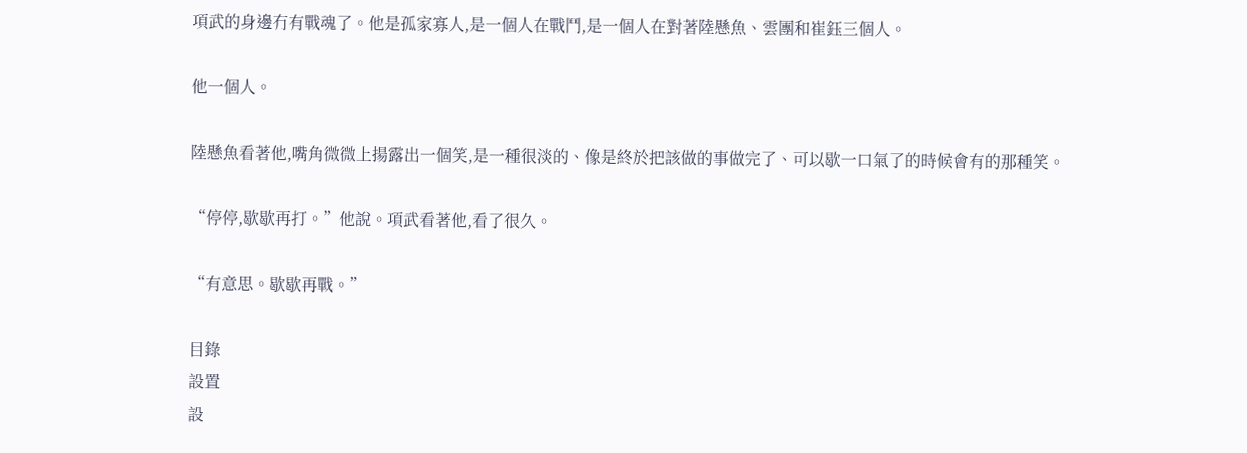項武的身邊冇有戰魂了。他是孤家寡人,是一個人在戰鬥,是一個人在對著陸懸魚、雲團和崔鈺三個人。

他一個人。

陸懸魚看著他,嘴角微微上揚露出一個笑,是一種很淡的、像是終於把該做的事做完了、可以歇一口氣了的時候會有的那種笑。

“停停,歇歇再打。”他說。項武看著他,看了很久。

“有意思。歇歇再戰。”

目錄
設置
設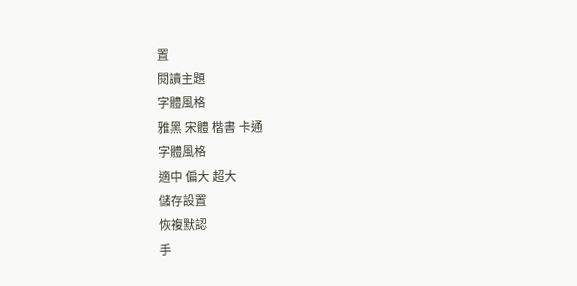置
閱讀主題
字體風格
雅黑 宋體 楷書 卡通
字體風格
適中 偏大 超大
儲存設置
恢複默認
手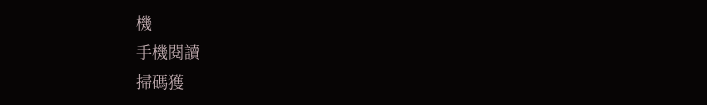機
手機閱讀
掃碼獲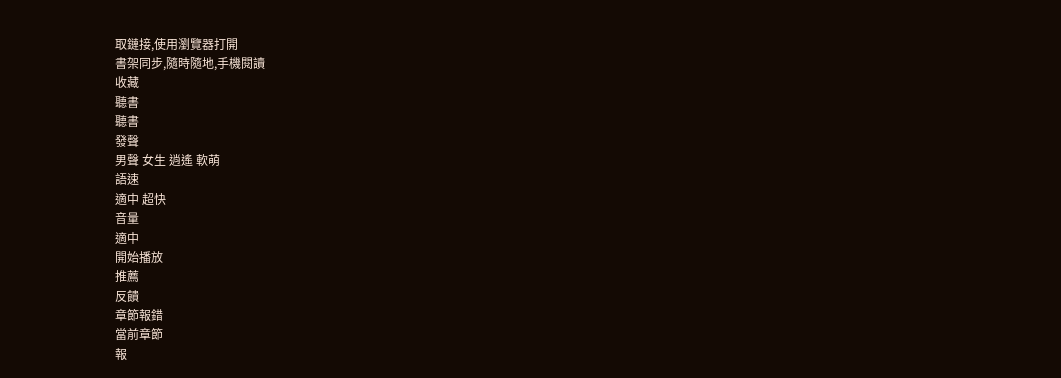取鏈接,使用瀏覽器打開
書架同步,隨時隨地,手機閱讀
收藏
聽書
聽書
發聲
男聲 女生 逍遙 軟萌
語速
適中 超快
音量
適中
開始播放
推薦
反饋
章節報錯
當前章節
報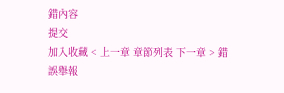錯內容
提交
加入收藏 < 上一章 章節列表 下一章 > 錯誤舉報